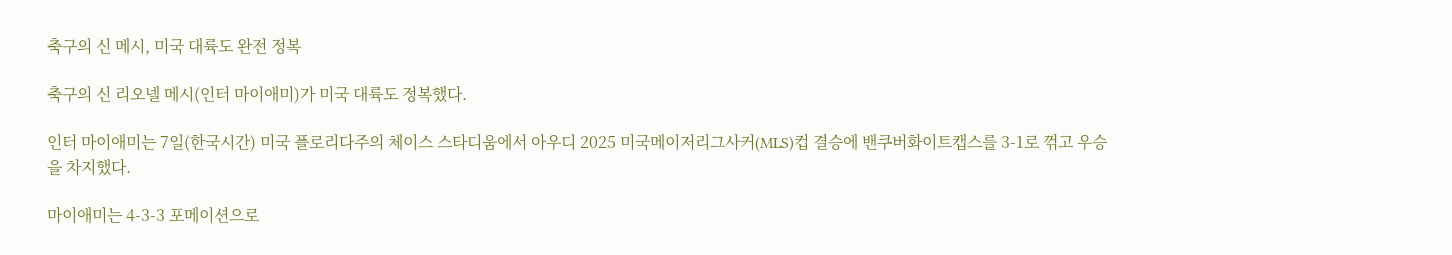축구의 신 메시, 미국 대륙도 완전 정복

축구의 신 리오넬 메시(인터 마이애미)가 미국 대륙도 정복했다.

인터 마이애미는 7일(한국시간) 미국 플로리다주의 체이스 스타디움에서 아우디 2025 미국메이저리그사커(MLS)컵 결승에 밴쿠버화이트캡스를 3-1로 꺾고 우승을 차지했다.

마이애미는 4-3-3 포메이션으로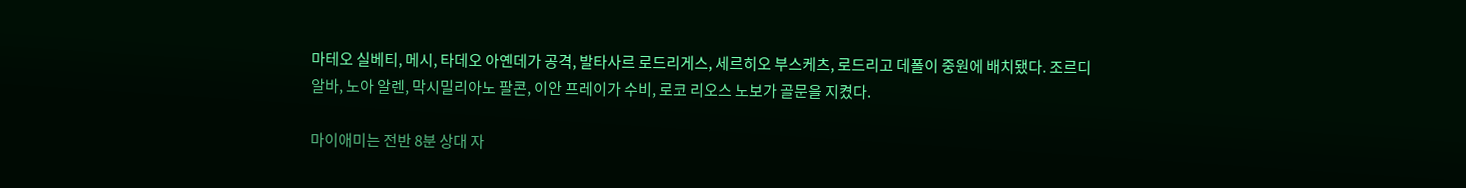마테오 실베티, 메시, 타데오 아옌데가 공격, 발타사르 로드리게스, 세르히오 부스케츠, 로드리고 데폴이 중원에 배치됐다. 조르디 알바, 노아 알렌, 막시밀리아노 팔콘, 이안 프레이가 수비, 로코 리오스 노보가 골문을 지켰다.

마이애미는 전반 8분 상대 자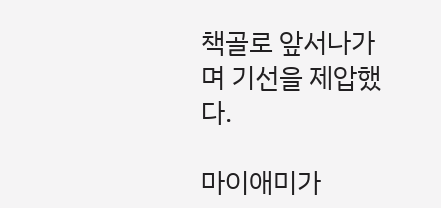책골로 앞서나가며 기선을 제압했다.

마이애미가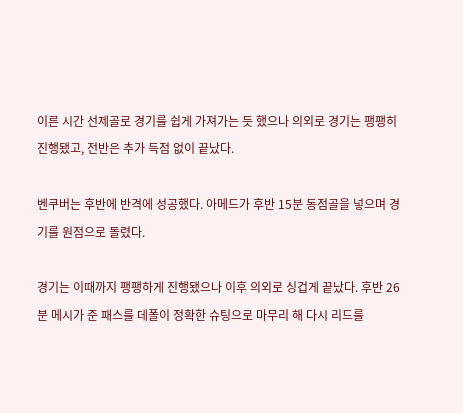이른 시간 선제골로 경기를 쉽게 가져가는 듯 했으나 의외로 경기는 팽팽히 진행됐고, 전반은 추가 득점 없이 끝났다.

벤쿠버는 후반에 반격에 성공했다. 아메드가 후반 15분 동점골을 넣으며 경기를 원점으로 돌렸다.

경기는 이때까지 팽팽하게 진행됐으나 이후 의외로 싱겁게 끝났다. 후반 26분 메시가 준 패스를 데폴이 정확한 슈팅으로 마무리 해 다시 리드를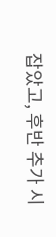잡았고, 후반 추가 시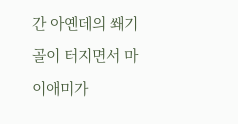간 아옌데의 쐐기골이 터지면서 마이애미가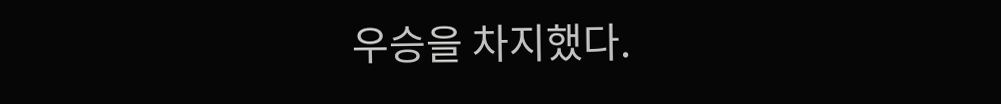우승을 차지했다.